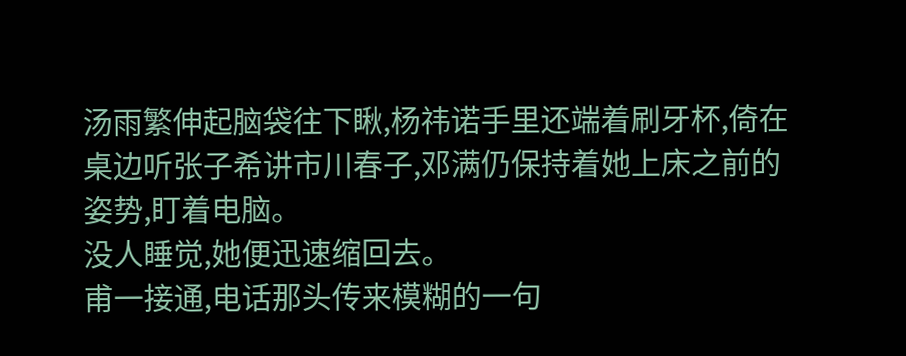汤雨繁伸起脑袋往下瞅,杨祎诺手里还端着刷牙杯,倚在桌边听张子希讲市川春子,邓满仍保持着她上床之前的姿势,盯着电脑。
没人睡觉,她便迅速缩回去。
甫一接通,电话那头传来模糊的一句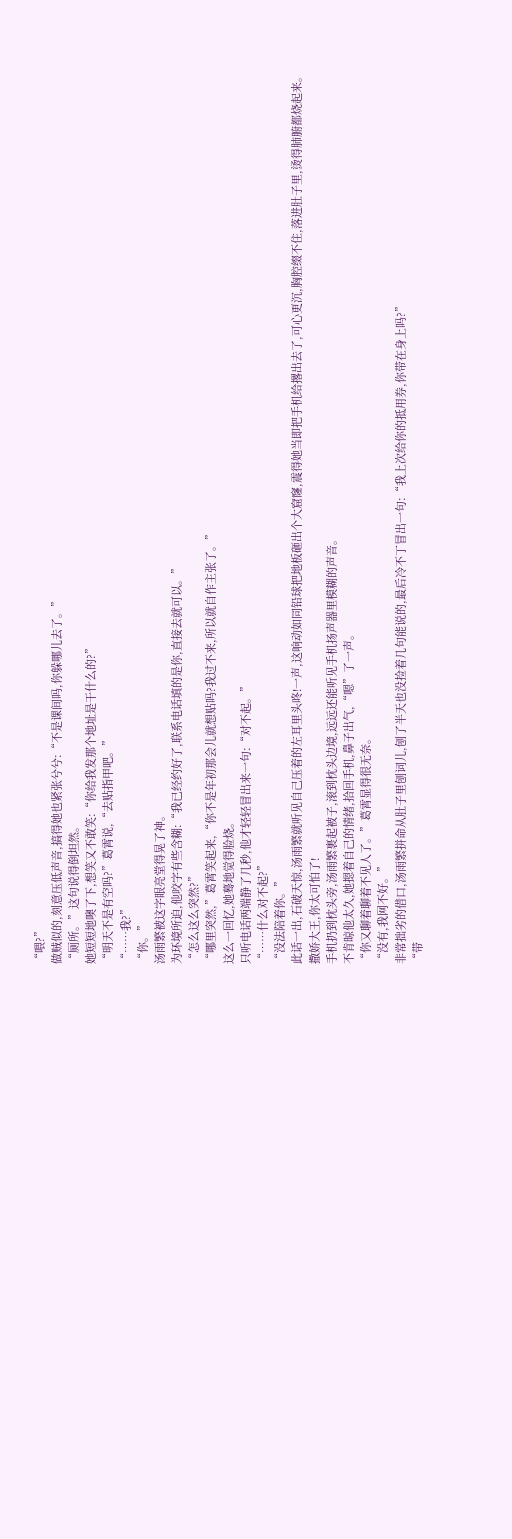“喂?”
做贼似的,刻意压低声音,搞得她也紧张兮兮:“不是课间吗,你躲哪儿去了。”
“厕所。”这句说得倒坦然。
她短短地噢了下,想笑又不敢笑:“你给我发那个地址是干什么的?”
“明天不是有空吗?”葛霄说,“去贴指甲吧。”
“……我?”
“你。”
汤雨繁被这字眼亮堂得晃了神。
为环境所迫,他咬字有些含糊:“我已经约好了,联系电话填的是你,直接去就可以。”
“怎么这么突然?”
“哪里突然,”葛霄笑起来,“你不是年初那会儿就想贴吗?我过不来,所以就自作主张了。”
这么一回忆,她蓦地觉得脸烧。
只听电话两端静了几秒,他才轻轻冒出来一句:“对不起。”
“……什么对不起?”
“没法陪着你。”
此话一出,石破天惊,汤雨繁就听见自己压着的左耳里头咚!一声,这响动如同铅球把地板砸出个大窟窿,震得她当即把手机给撂出去了,可心更沉,胸腔缀不住,落进肚子里,烫得肺腑都烧起来。
撒娇大王,你太可怕了!
手机扔到枕头旁,汤雨繁裹起被子,滚到枕头边境,远远还能听见手机扬声器里模糊的声音。
不肯晾他太久,她摁着自己的情绪,拾回手机,鼻子出气,“嗯”了一声。
“你又聊着聊着不见人了。”葛霄显得很无奈。
“没有,我网不好。”
非常拙劣的借口,汤雨繁拼命从肚子里刨词儿,刨了半天也没捡着几句能说的,最后冷不丁冒出一句:“我上次给你的抵用券,你带在身上吗?”
“带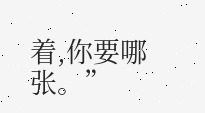着,你要哪张。”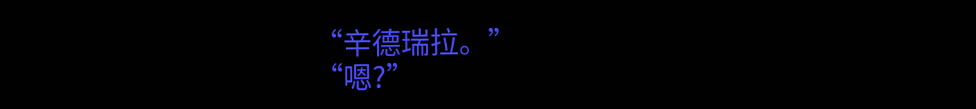“辛德瑞拉。”
“嗯?”